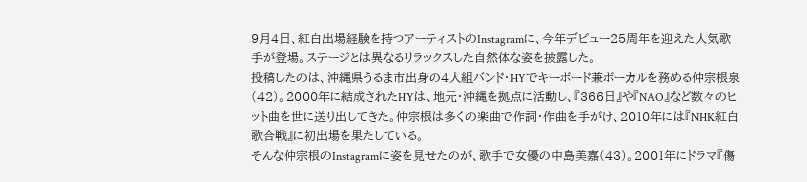9月4日、紅白出場経験を持つアーティストのInstagramに、今年デビュー25周年を迎えた人気歌手が登場。ステージとは異なるリラックスした自然体な姿を披露した。
投稿したのは、沖縄県うるま市出身の4人組バンド・HYでキーボード兼ボーカルを務める仲宗根泉(42)。2000年に結成されたHYは、地元・沖縄を拠点に活動し、『366日』や『NAO』など数々のヒット曲を世に送り出してきた。仲宗根は多くの楽曲で作詞・作曲を手がけ、2010年には『NHK紅白歌合戦』に初出場を果たしている。
そんな仲宗根のInstagramに姿を見せたのが、歌手で女優の中島美嘉(43)。2001年にドラマ『傷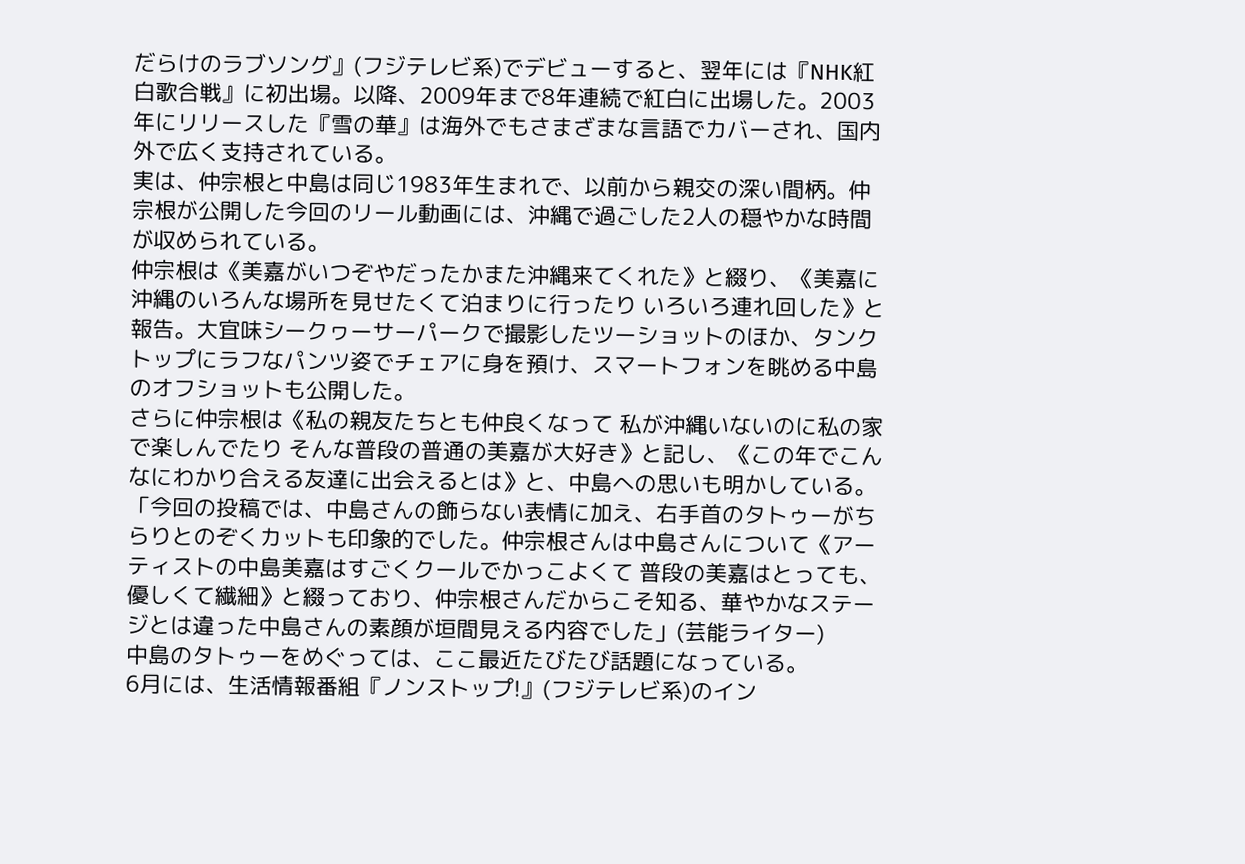だらけのラブソング』(フジテレビ系)でデビューすると、翌年には『NHK紅白歌合戦』に初出場。以降、2009年まで8年連続で紅白に出場した。2003年にリリースした『雪の華』は海外でもさまざまな言語でカバーされ、国内外で広く支持されている。
実は、仲宗根と中島は同じ1983年生まれで、以前から親交の深い間柄。仲宗根が公開した今回のリール動画には、沖縄で過ごした2人の穏やかな時間が収められている。
仲宗根は《美嘉がいつぞやだったかまた沖縄来てくれた》と綴り、《美嘉に沖縄のいろんな場所を見せたくて泊まりに行ったり いろいろ連れ回した》と報告。大宜味シークヮーサーパークで撮影したツーショットのほか、タンクトップにラフなパンツ姿でチェアに身を預け、スマートフォンを眺める中島のオフショットも公開した。
さらに仲宗根は《私の親友たちとも仲良くなって 私が沖縄いないのに私の家で楽しんでたり そんな普段の普通の美嘉が大好き》と記し、《この年でこんなにわかり合える友達に出会えるとは》と、中島への思いも明かしている。
「今回の投稿では、中島さんの飾らない表情に加え、右手首のタトゥーがちらりとのぞくカットも印象的でした。仲宗根さんは中島さんについて《アーティストの中島美嘉はすごくクールでかっこよくて 普段の美嘉はとっても、優しくて繊細》と綴っており、仲宗根さんだからこそ知る、華やかなステージとは違った中島さんの素顔が垣間見える内容でした」(芸能ライター)
中島のタトゥーをめぐっては、ここ最近たびたび話題になっている。
6月には、生活情報番組『ノンストップ!』(フジテレビ系)のイン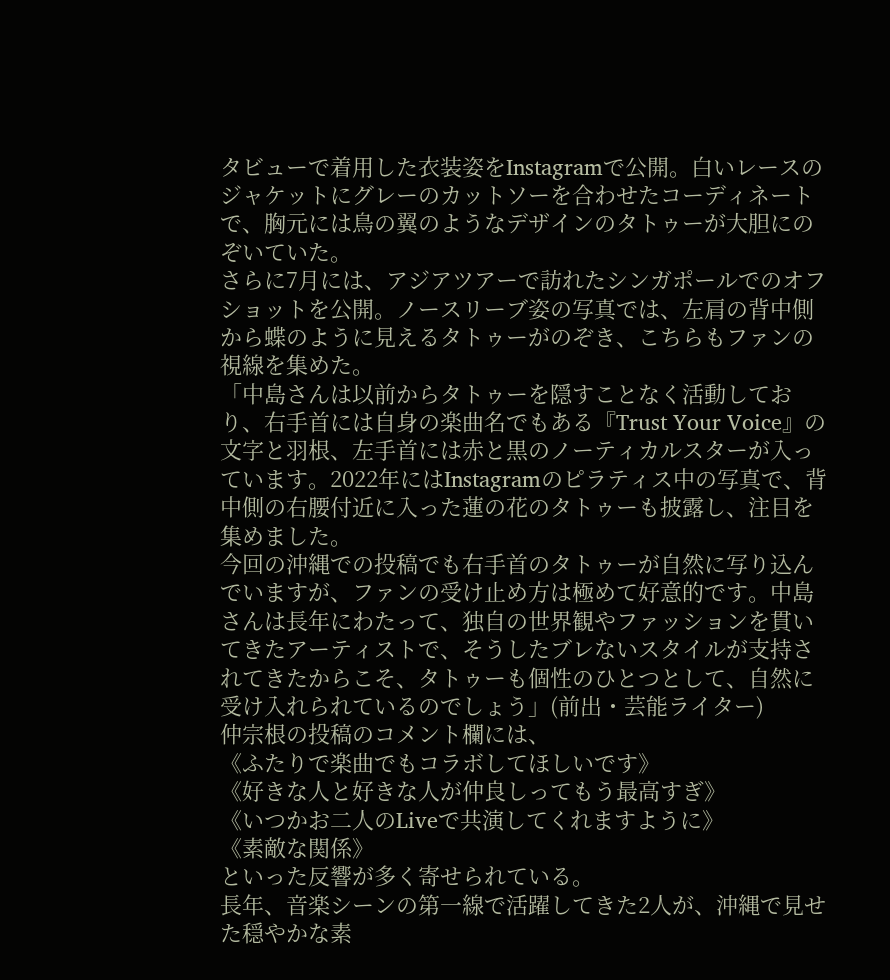タビューで着用した衣装姿をInstagramで公開。白いレースのジャケットにグレーのカットソーを合わせたコーディネートで、胸元には鳥の翼のようなデザインのタトゥーが大胆にのぞいていた。
さらに7月には、アジアツアーで訪れたシンガポールでのオフショットを公開。ノースリーブ姿の写真では、左肩の背中側から蝶のように見えるタトゥーがのぞき、こちらもファンの視線を集めた。
「中島さんは以前からタトゥーを隠すことなく活動しており、右手首には自身の楽曲名でもある『Trust Your Voice』の文字と羽根、左手首には赤と黒のノーティカルスターが入っています。2022年にはInstagramのピラティス中の写真で、背中側の右腰付近に入った蓮の花のタトゥーも披露し、注目を集めました。
今回の沖縄での投稿でも右手首のタトゥーが自然に写り込んでいますが、ファンの受け止め方は極めて好意的です。中島さんは長年にわたって、独自の世界観やファッションを貫いてきたアーティストで、そうしたブレないスタイルが支持されてきたからこそ、タトゥーも個性のひとつとして、自然に受け入れられているのでしょう」(前出・芸能ライター)
仲宗根の投稿のコメント欄には、
《ふたりで楽曲でもコラボしてほしいです》
《好きな人と好きな人が仲良しってもう最高すぎ》
《いつかお二人のLiveで共演してくれますように》
《素敵な関係》
といった反響が多く寄せられている。
長年、音楽シーンの第一線で活躍してきた2人が、沖縄で見せた穏やかな素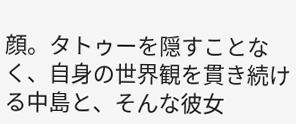顔。タトゥーを隠すことなく、自身の世界観を貫き続ける中島と、そんな彼女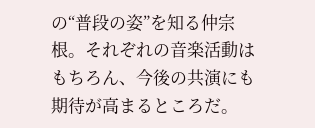の“普段の姿”を知る仲宗根。それぞれの音楽活動はもちろん、今後の共演にも期待が高まるところだ。